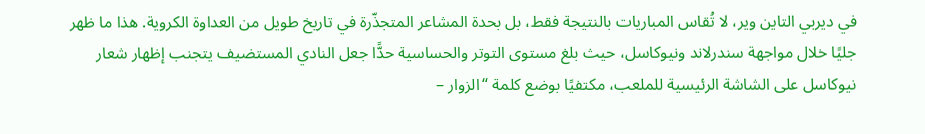في ديربي التاين وير، لا تُقاس المباريات بالنتيجة فقط، بل بحدة المشاعر المتجذّرة في تاريخ طويل من العداوة الكروية. هذا ما ظهر جليًا خلال مواجهة سندرلاند ونيوكاسل، حيث بلغ مستوى التوتر والحساسية حدًّا جعل النادي المستضيف يتجنب إظهار شعار نيوكاسل على الشاشة الرئيسية للملعب، مكتفيًا بوضع كلمة “الزوار –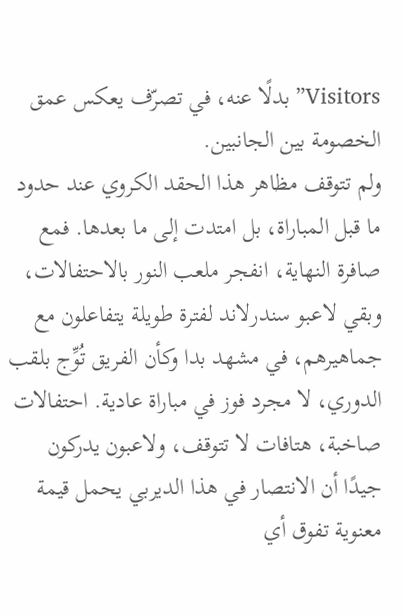Visitors” بدلًا عنه، في تصرّف يعكس عمق الخصومة بين الجانبين.
ولم تتوقف مظاهر هذا الحقد الكروي عند حدود ما قبل المباراة، بل امتدت إلى ما بعدها. فمع صافرة النهاية، انفجر ملعب النور بالاحتفالات، وبقي لاعبو سندرلاند لفترة طويلة يتفاعلون مع جماهيرهم، في مشهد بدا وكأن الفريق تُوِّج بلقب الدوري، لا مجرد فوز في مباراة عادية. احتفالات صاخبة، هتافات لا تتوقف، ولاعبون يدركون جيدًا أن الانتصار في هذا الديربي يحمل قيمة معنوية تفوق أي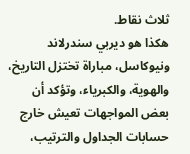ثلاث نقاط.
هكذا هو ديربي سندرلاند ونيوكاسل، مباراة تختزل التاريخ، والهوية، والكبرياء، وتؤكد أن بعض المواجهات تعيش خارج حسابات الجداول والترتيب،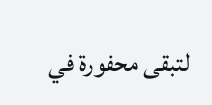لتبقى محفورة في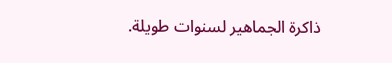ذاكرة الجماهير لسنوات طويلة.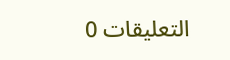التعليقات 0